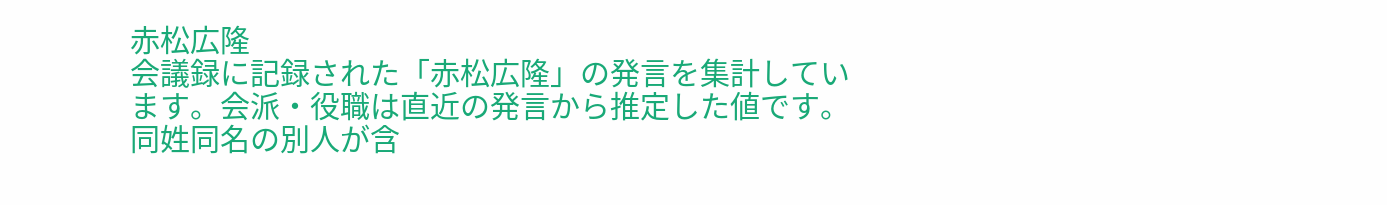赤松広隆
会議録に記録された「赤松広隆」の発言を集計しています。会派・役職は直近の発言から推定した値です。同姓同名の別人が含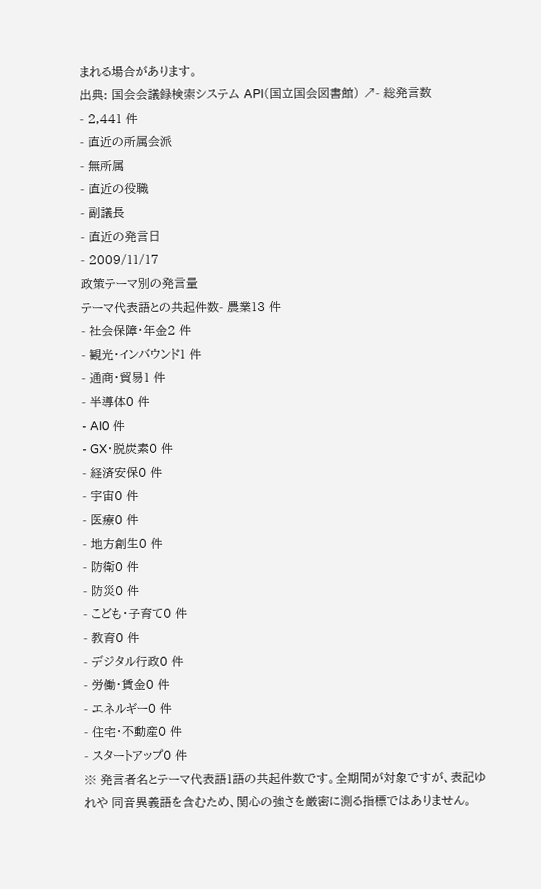まれる場合があります。
出典: 国会会議録検索システム API(国立国会図書館) ↗- 総発言数
- 2,441 件
- 直近の所属会派
- 無所属
- 直近の役職
- 副議長
- 直近の発言日
- 2009/11/17
政策テーマ別の発言量
テーマ代表語との共起件数- 農業13 件
- 社会保障・年金2 件
- 観光・インバウンド1 件
- 通商・貿易1 件
- 半導体0 件
- AI0 件
- GX・脱炭素0 件
- 経済安保0 件
- 宇宙0 件
- 医療0 件
- 地方創生0 件
- 防衛0 件
- 防災0 件
- こども・子育て0 件
- 教育0 件
- デジタル行政0 件
- 労働・賃金0 件
- エネルギー0 件
- 住宅・不動産0 件
- スタートアップ0 件
※ 発言者名とテーマ代表語1語の共起件数です。全期間が対象ですが、表記ゆれや 同音異義語を含むため、関心の強さを厳密に測る指標ではありません。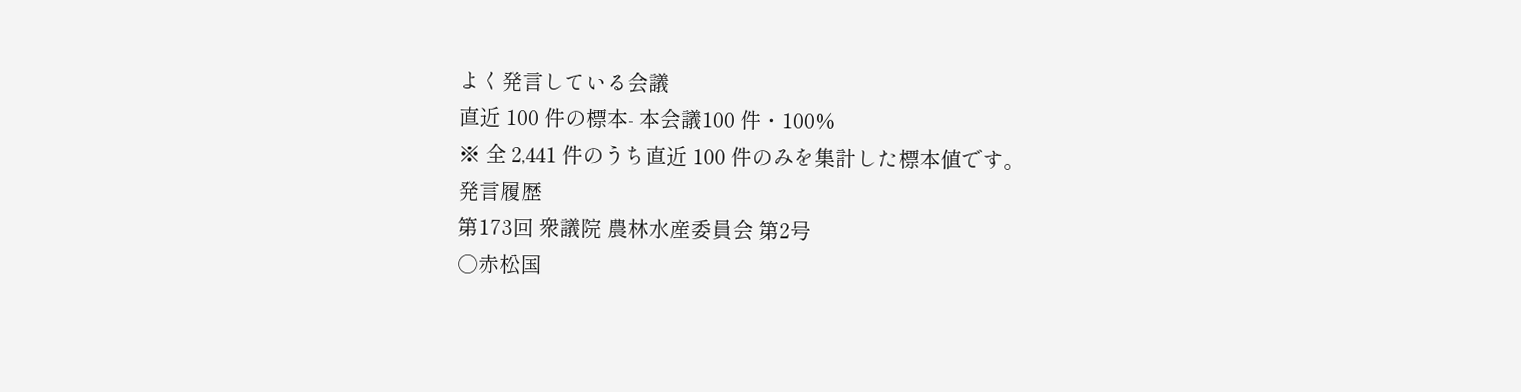よく発言している会議
直近 100 件の標本- 本会議100 件・100%
※ 全 2,441 件のうち直近 100 件のみを集計した標本値です。
発言履歴
第173回 衆議院 農林水産委員会 第2号
○赤松国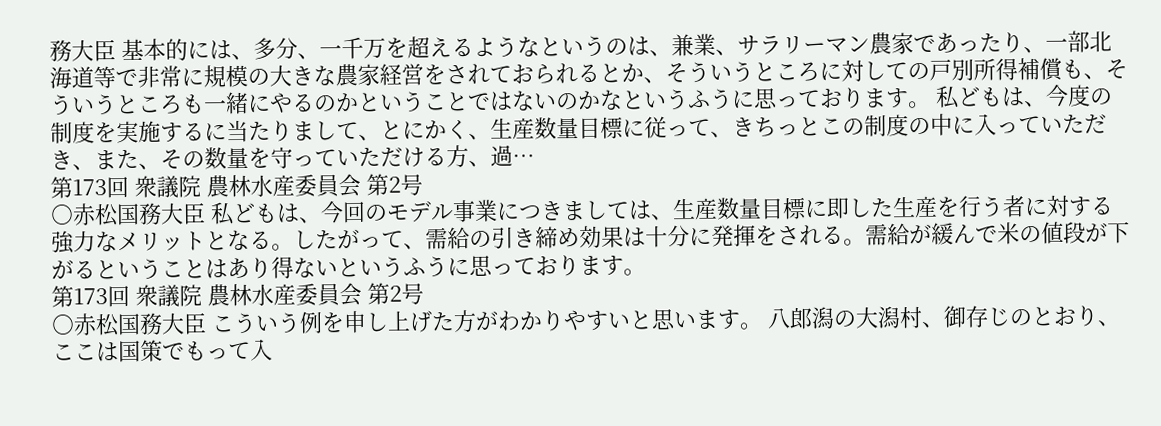務大臣 基本的には、多分、一千万を超えるようなというのは、兼業、サラリーマン農家であったり、一部北海道等で非常に規模の大きな農家経営をされておられるとか、そういうところに対しての戸別所得補償も、そういうところも一緒にやるのかということではないのかなというふうに思っております。 私どもは、今度の制度を実施するに当たりまして、とにかく、生産数量目標に従って、きちっとこの制度の中に入っていただき、また、その数量を守っていただける方、過…
第173回 衆議院 農林水産委員会 第2号
○赤松国務大臣 私どもは、今回のモデル事業につきましては、生産数量目標に即した生産を行う者に対する強力なメリットとなる。したがって、需給の引き締め効果は十分に発揮をされる。需給が緩んで米の値段が下がるということはあり得ないというふうに思っております。
第173回 衆議院 農林水産委員会 第2号
○赤松国務大臣 こういう例を申し上げた方がわかりやすいと思います。 八郎潟の大潟村、御存じのとおり、ここは国策でもって入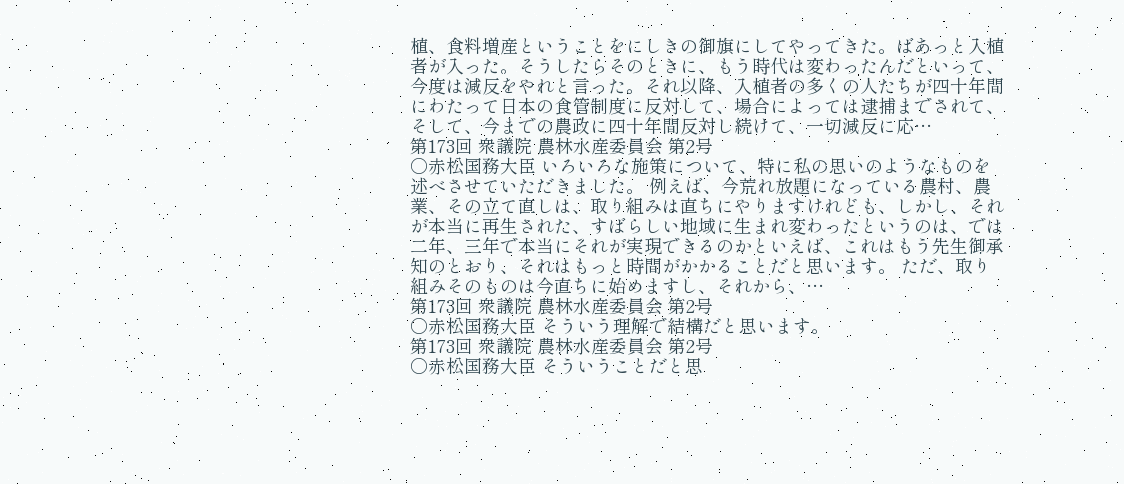植、食料増産ということをにしきの御旗にしてやってきた。ばあっと入植者が入った。そうしたらそのときに、もう時代は変わったんだといって、今度は減反をやれと言った。それ以降、入植者の多くの人たちが四十年間にわたって日本の食管制度に反対して、場合によっては逮捕までされて、そして、今までの農政に四十年間反対し続けて、一切減反に応…
第173回 衆議院 農林水産委員会 第2号
○赤松国務大臣 いろいろな施策について、特に私の思いのようなものを述べさせていただきました。 例えば、今荒れ放題になっている農村、農業、その立て直しは、取り組みは直ちにやりますけれども、しかし、それが本当に再生された、すばらしい地域に生まれ変わったというのは、では二年、三年で本当にそれが実現できるのかといえば、これはもう先生御承知のとおり、それはもっと時間がかかることだと思います。 ただ、取り組みそのものは今直ちに始めますし、それから、…
第173回 衆議院 農林水産委員会 第2号
○赤松国務大臣 そういう理解で結構だと思います。
第173回 衆議院 農林水産委員会 第2号
○赤松国務大臣 そういうことだと思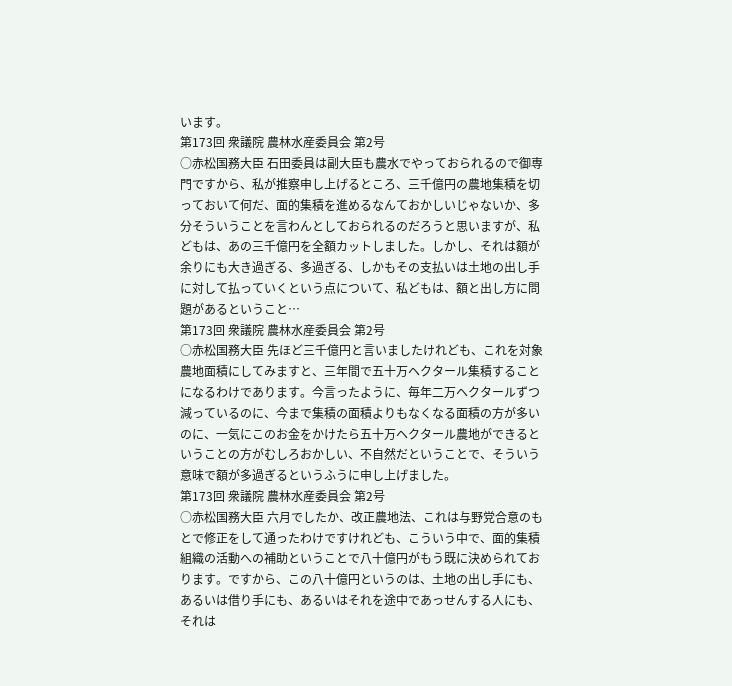います。
第173回 衆議院 農林水産委員会 第2号
○赤松国務大臣 石田委員は副大臣も農水でやっておられるので御専門ですから、私が推察申し上げるところ、三千億円の農地集積を切っておいて何だ、面的集積を進めるなんておかしいじゃないか、多分そういうことを言わんとしておられるのだろうと思いますが、私どもは、あの三千億円を全額カットしました。しかし、それは額が余りにも大き過ぎる、多過ぎる、しかもその支払いは土地の出し手に対して払っていくという点について、私どもは、額と出し方に問題があるということ…
第173回 衆議院 農林水産委員会 第2号
○赤松国務大臣 先ほど三千億円と言いましたけれども、これを対象農地面積にしてみますと、三年間で五十万ヘクタール集積することになるわけであります。今言ったように、毎年二万ヘクタールずつ減っているのに、今まで集積の面積よりもなくなる面積の方が多いのに、一気にこのお金をかけたら五十万ヘクタール農地ができるということの方がむしろおかしい、不自然だということで、そういう意味で額が多過ぎるというふうに申し上げました。
第173回 衆議院 農林水産委員会 第2号
○赤松国務大臣 六月でしたか、改正農地法、これは与野党合意のもとで修正をして通ったわけですけれども、こういう中で、面的集積組織の活動への補助ということで八十億円がもう既に決められております。ですから、この八十億円というのは、土地の出し手にも、あるいは借り手にも、あるいはそれを途中であっせんする人にも、それは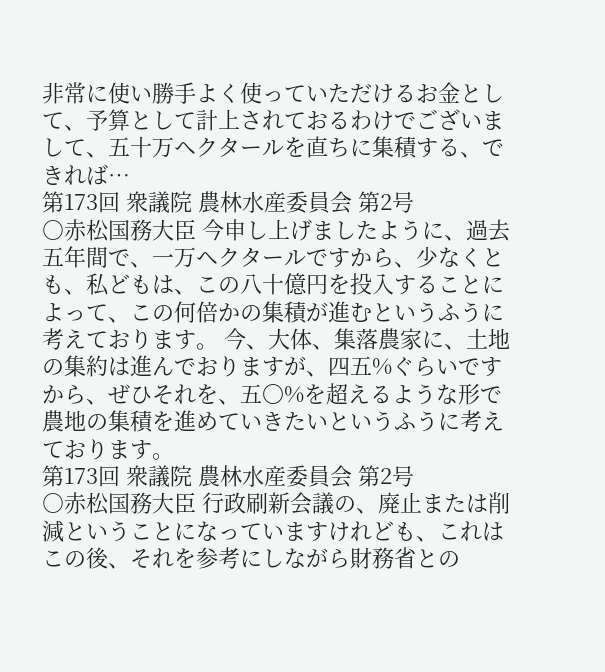非常に使い勝手よく使っていただけるお金として、予算として計上されておるわけでございまして、五十万ヘクタールを直ちに集積する、できれば…
第173回 衆議院 農林水産委員会 第2号
○赤松国務大臣 今申し上げましたように、過去五年間で、一万ヘクタールですから、少なくとも、私どもは、この八十億円を投入することによって、この何倍かの集積が進むというふうに考えております。 今、大体、集落農家に、土地の集約は進んでおりますが、四五%ぐらいですから、ぜひそれを、五〇%を超えるような形で農地の集積を進めていきたいというふうに考えております。
第173回 衆議院 農林水産委員会 第2号
○赤松国務大臣 行政刷新会議の、廃止または削減ということになっていますけれども、これはこの後、それを参考にしながら財務省との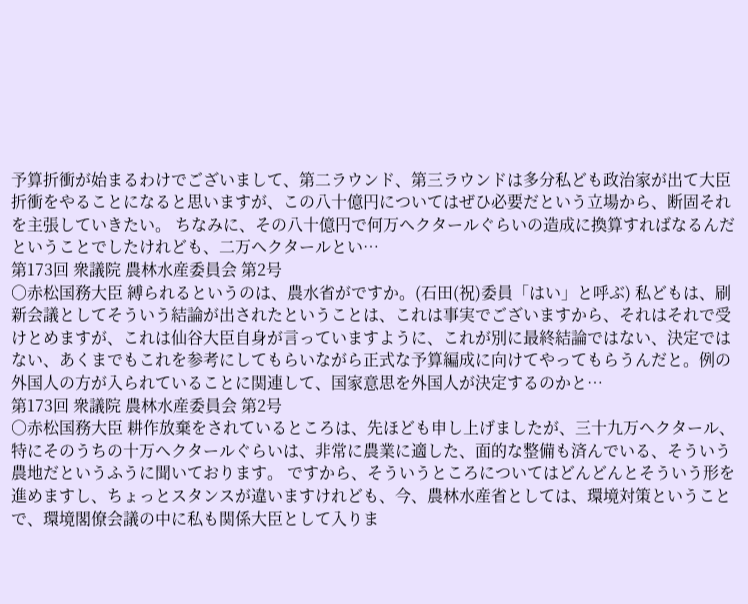予算折衝が始まるわけでございまして、第二ラウンド、第三ラウンドは多分私ども政治家が出て大臣折衝をやることになると思いますが、この八十億円についてはぜひ必要だという立場から、断固それを主張していきたい。 ちなみに、その八十億円で何万ヘクタールぐらいの造成に換算すればなるんだということでしたけれども、二万ヘクタールとい…
第173回 衆議院 農林水産委員会 第2号
○赤松国務大臣 縛られるというのは、農水省がですか。(石田(祝)委員「はい」と呼ぶ) 私どもは、刷新会議としてそういう結論が出されたということは、これは事実でございますから、それはそれで受けとめますが、これは仙谷大臣自身が言っていますように、これが別に最終結論ではない、決定ではない、あくまでもこれを参考にしてもらいながら正式な予算編成に向けてやってもらうんだと。例の外国人の方が入られていることに関連して、国家意思を外国人が決定するのかと…
第173回 衆議院 農林水産委員会 第2号
○赤松国務大臣 耕作放棄をされているところは、先ほども申し上げましたが、三十九万ヘクタール、特にそのうちの十万ヘクタールぐらいは、非常に農業に適した、面的な整備も済んでいる、そういう農地だというふうに聞いております。 ですから、そういうところについてはどんどんとそういう形を進めますし、ちょっとスタンスが違いますけれども、今、農林水産省としては、環境対策ということで、環境閣僚会議の中に私も関係大臣として入りま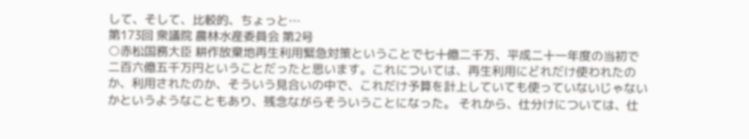して、そして、比較的、ちょっと…
第173回 衆議院 農林水産委員会 第2号
○赤松国務大臣 耕作放棄地再生利用緊急対策ということで七十億二千万、平成二十一年度の当初で二百六億五千万円ということだったと思います。これについては、再生利用にどれだけ使われたのか、利用されたのか、そういう見合いの中で、これだけ予算を計上していても使っていないじゃないかというようなこともあり、残念ながらそういうことになった。 それから、仕分けについては、仕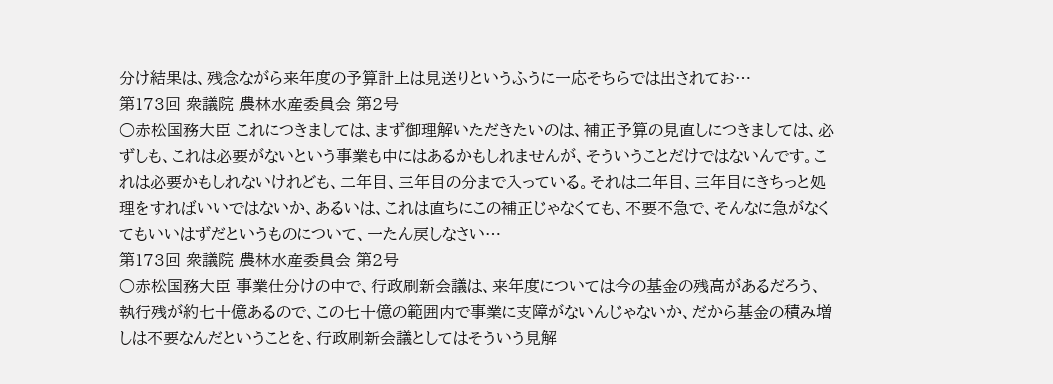分け結果は、残念ながら来年度の予算計上は見送りというふうに一応そちらでは出されてお…
第173回 衆議院 農林水産委員会 第2号
○赤松国務大臣 これにつきましては、まず御理解いただきたいのは、補正予算の見直しにつきましては、必ずしも、これは必要がないという事業も中にはあるかもしれませんが、そういうことだけではないんです。これは必要かもしれないけれども、二年目、三年目の分まで入っている。それは二年目、三年目にきちっと処理をすればいいではないか、あるいは、これは直ちにこの補正じゃなくても、不要不急で、そんなに急がなくてもいいはずだというものについて、一たん戻しなさい…
第173回 衆議院 農林水産委員会 第2号
○赤松国務大臣 事業仕分けの中で、行政刷新会議は、来年度については今の基金の残高があるだろう、執行残が約七十億あるので、この七十億の範囲内で事業に支障がないんじゃないか、だから基金の積み増しは不要なんだということを、行政刷新会議としてはそういう見解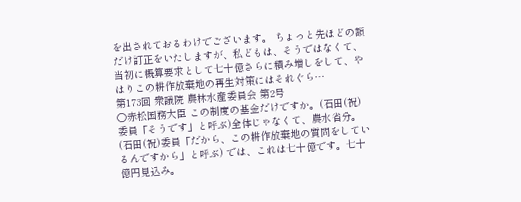を出されておるわけでございます。 ちょっと先ほどの額だけ訂正をいたしますが、私どもは、そうではなくて、当初に概算要求として七十億さらに積み増しをして、やはりこの耕作放棄地の再生対策にはそれぐら…
第173回 衆議院 農林水産委員会 第2号
○赤松国務大臣 この制度の基金だけですか。(石田(祝)委員「そうです」と呼ぶ)全体じゃなくて、農水省分。(石田(祝)委員「だから、この耕作放棄地の質問をしているんですから」と呼ぶ) では、これは七十億です。七十億円見込み。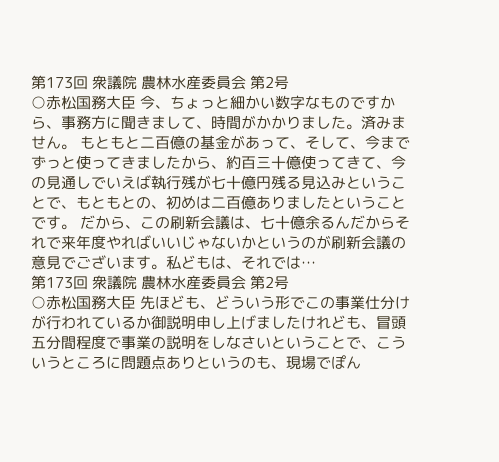第173回 衆議院 農林水産委員会 第2号
○赤松国務大臣 今、ちょっと細かい数字なものですから、事務方に聞きまして、時間がかかりました。済みません。 もともと二百億の基金があって、そして、今までずっと使ってきましたから、約百三十億使ってきて、今の見通しでいえば執行残が七十億円残る見込みということで、もともとの、初めは二百億ありましたということです。 だから、この刷新会議は、七十億余るんだからそれで来年度やればいいじゃないかというのが刷新会議の意見でございます。私どもは、それでは…
第173回 衆議院 農林水産委員会 第2号
○赤松国務大臣 先ほども、どういう形でこの事業仕分けが行われているか御説明申し上げましたけれども、冒頭五分間程度で事業の説明をしなさいということで、こういうところに問題点ありというのも、現場でぽん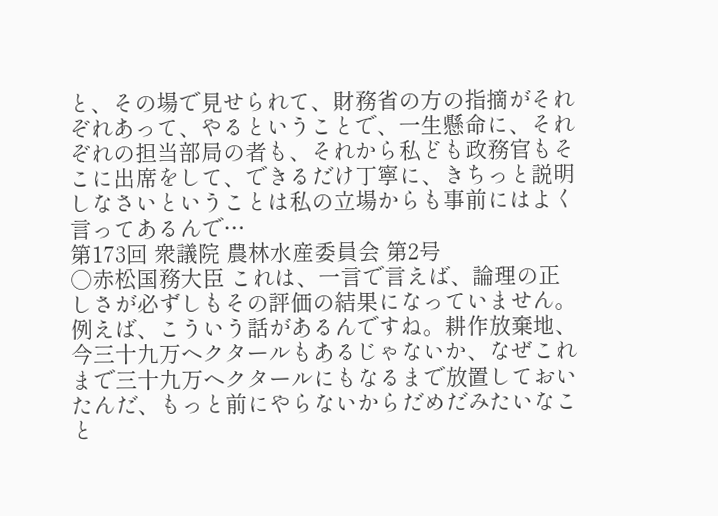と、その場で見せられて、財務省の方の指摘がそれぞれあって、やるということで、一生懸命に、それぞれの担当部局の者も、それから私ども政務官もそこに出席をして、できるだけ丁寧に、きちっと説明しなさいということは私の立場からも事前にはよく言ってあるんで…
第173回 衆議院 農林水産委員会 第2号
○赤松国務大臣 これは、一言で言えば、論理の正しさが必ずしもその評価の結果になっていません。 例えば、こういう話があるんですね。耕作放棄地、今三十九万ヘクタールもあるじゃないか、なぜこれまで三十九万ヘクタールにもなるまで放置しておいたんだ、もっと前にやらないからだめだみたいなこと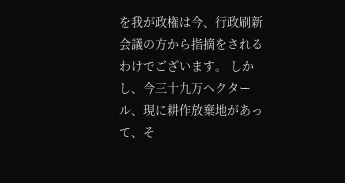を我が政権は今、行政刷新会議の方から指摘をされるわけでございます。 しかし、今三十九万ヘクタール、現に耕作放棄地があって、そ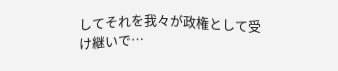してそれを我々が政権として受け継いで…